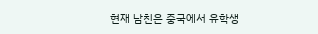현재 남친은 중국에서 유학생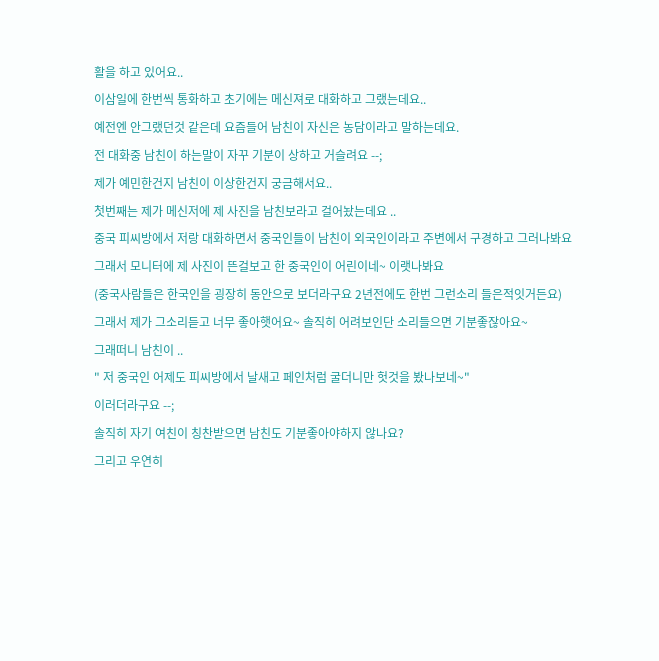활을 하고 있어요..
이삼일에 한번씩 통화하고 초기에는 메신져로 대화하고 그랬는데요..
예전엔 안그랬던것 같은데 요즘들어 남친이 자신은 농담이라고 말하는데요.
전 대화중 남친이 하는말이 자꾸 기분이 상하고 거슬려요 --;
제가 예민한건지 남친이 이상한건지 궁금해서요..
첫번째는 제가 메신저에 제 사진을 남친보라고 걸어놨는데요 ..
중국 피씨방에서 저랑 대화하면서 중국인들이 남친이 외국인이라고 주변에서 구경하고 그러나봐요
그래서 모니터에 제 사진이 뜬걸보고 한 중국인이 어린이네~ 이랫나봐요
(중국사람들은 한국인을 굉장히 동안으로 보더라구요 2년전에도 한번 그런소리 들은적잇거든요)
그래서 제가 그소리듣고 너무 좋아햇어요~ 솔직히 어려보인단 소리들으면 기분좋잖아요~
그래떠니 남친이 ..
" 저 중국인 어제도 피씨방에서 날새고 페인처럼 굴더니만 헛것을 봤나보네~"
이러더라구요 --;
솔직히 자기 여친이 칭찬받으면 남친도 기분좋아야하지 않나요?
그리고 우연히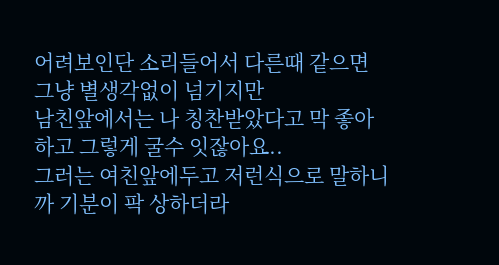어려보인단 소리들어서 다른때 같으면 그냥 별생각없이 넘기지만
남친앞에서는 나 칭찬받았다고 막 좋아하고 그렇게 굴수 잇잖아요..
그러는 여친앞에두고 저런식으로 말하니까 기분이 팍 상하더라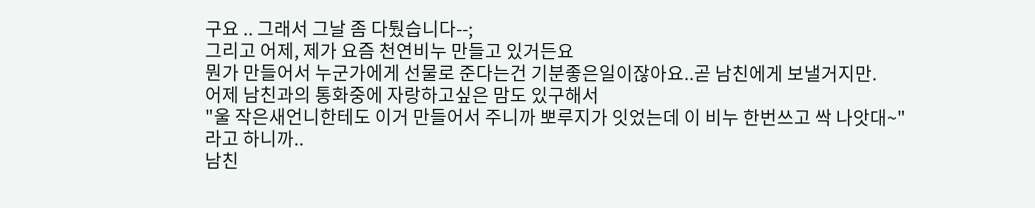구요 .. 그래서 그날 좀 다퉜습니다--;
그리고 어제, 제가 요즘 천연비누 만들고 있거든요
뭔가 만들어서 누군가에게 선물로 준다는건 기분좋은일이잖아요..곧 남친에게 보낼거지만.
어제 남친과의 통화중에 자랑하고싶은 맘도 있구해서
"울 작은새언니한테도 이거 만들어서 주니까 뽀루지가 잇었는데 이 비누 한번쓰고 싹 나앗대~"
라고 하니까..
남친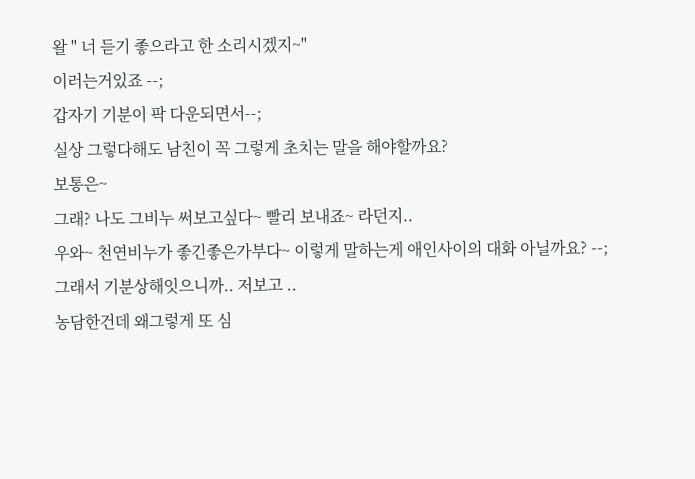왈 " 너 듣기 좋으라고 한 소리시겠지~"
이러는거있죠 --;
갑자기 기분이 팍 다운되면서--;
실상 그렇다해도 남친이 꼭 그렇게 초치는 말을 해야할까요?
보통은~
그래? 나도 그비누 써보고싶다~ 빨리 보내죠~ 라던지..
우와~ 천연비누가 좋긴좋은가부다~ 이렇게 말하는게 애인사이의 대화 아닐까요? --;
그래서 기분상해잇으니까.. 저보고 ..
농담한건데 왜그렇게 또 심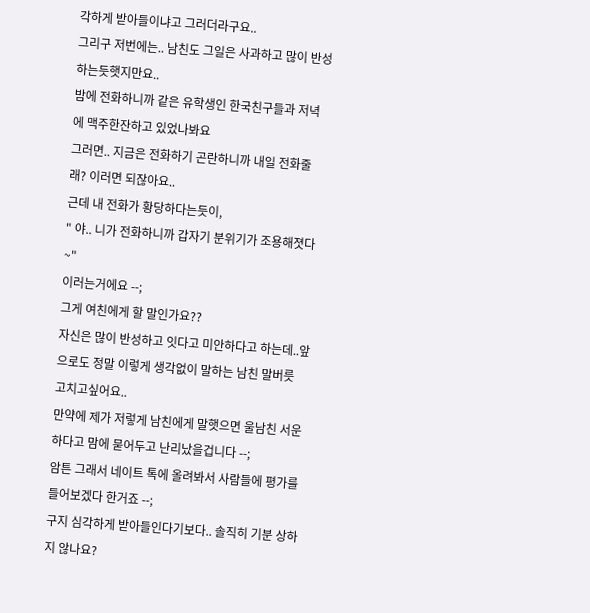각하게 받아들이냐고 그러더라구요..
그리구 저번에는.. 남친도 그일은 사과하고 많이 반성하는듯햇지만요..
밤에 전화하니까 같은 유학생인 한국친구들과 저녁에 맥주한잔하고 있었나봐요
그러면.. 지금은 전화하기 곤란하니까 내일 전화줄래? 이러면 되잖아요..
근데 내 전화가 황당하다는듯이,
" 야.. 니가 전화하니까 갑자기 분위기가 조용해졋다~"
이러는거에요 --;
그게 여친에게 할 말인가요??
자신은 많이 반성하고 잇다고 미안하다고 하는데..앞으로도 정말 이렇게 생각없이 말하는 남친 말버릇
고치고싶어요..
만약에 제가 저렇게 남친에게 말햇으면 울남친 서운하다고 맘에 묻어두고 난리났을겁니다 --;
암튼 그래서 네이트 톡에 올려봐서 사람들에 평가를 들어보겠다 한거죠 --;
구지 심각하게 받아들인다기보다.. 솔직히 기분 상하지 않나요?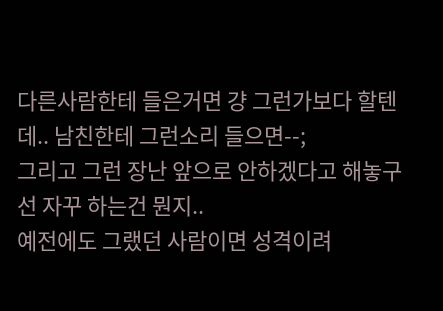다른사람한테 들은거면 걍 그런가보다 할텐데.. 남친한테 그런소리 들으면--;
그리고 그런 장난 앞으로 안하겠다고 해놓구선 자꾸 하는건 뭔지..
예전에도 그랬던 사람이면 성격이려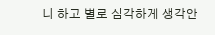니 하고 별로 심각하게 생각안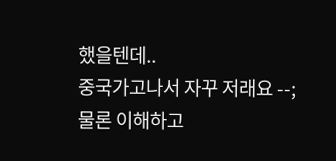했을텐데..
중국가고나서 자꾸 저래요 --;
물론 이해하고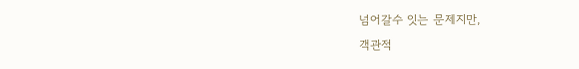넘어갈수 잇는 문제지만,
객관적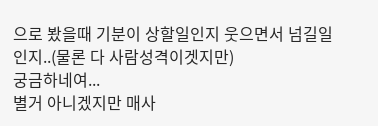으로 봤을때 기분이 상할일인지 웃으면서 넘길일인지..(물론 다 사람성격이겟지만)
궁금하네여...
별거 아니겠지만 매사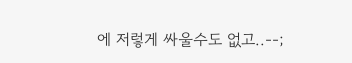에 저렇게 싸울수도 없고..--;